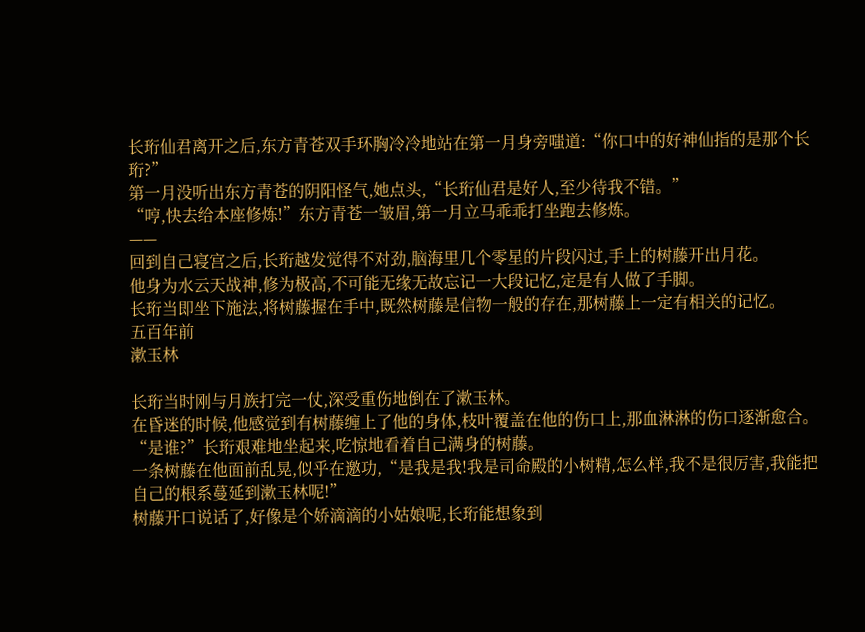长珩仙君离开之后,东方青苍双手环胸冷冷地站在第一月身旁嗤道:“你口中的好神仙指的是那个长珩?”
第一月没听出东方青苍的阴阳怪气,她点头,“长珩仙君是好人,至少待我不错。”
“哼,快去给本座修炼!”东方青苍一皱眉,第一月立马乖乖打坐跑去修炼。
——
回到自己寝宫之后,长珩越发觉得不对劲,脑海里几个零星的片段闪过,手上的树藤开出月花。
他身为水云天战神,修为极高,不可能无缘无故忘记一大段记忆,定是有人做了手脚。
长珩当即坐下施法,将树藤握在手中,既然树藤是信物一般的存在,那树藤上一定有相关的记忆。
五百年前
漱玉林

长珩当时刚与月族打完一仗,深受重伤地倒在了漱玉林。
在昏迷的时候,他感觉到有树藤缠上了他的身体,枝叶覆盖在他的伤口上,那血淋淋的伤口逐渐愈合。
“是谁?”长珩艰难地坐起来,吃惊地看着自己满身的树藤。
一条树藤在他面前乱晃,似乎在邀功,“是我是我!我是司命殿的小树精,怎么样,我不是很厉害,我能把自己的根系蔓延到漱玉林呢!”
树藤开口说话了,好像是个娇滴滴的小姑娘呢,长珩能想象到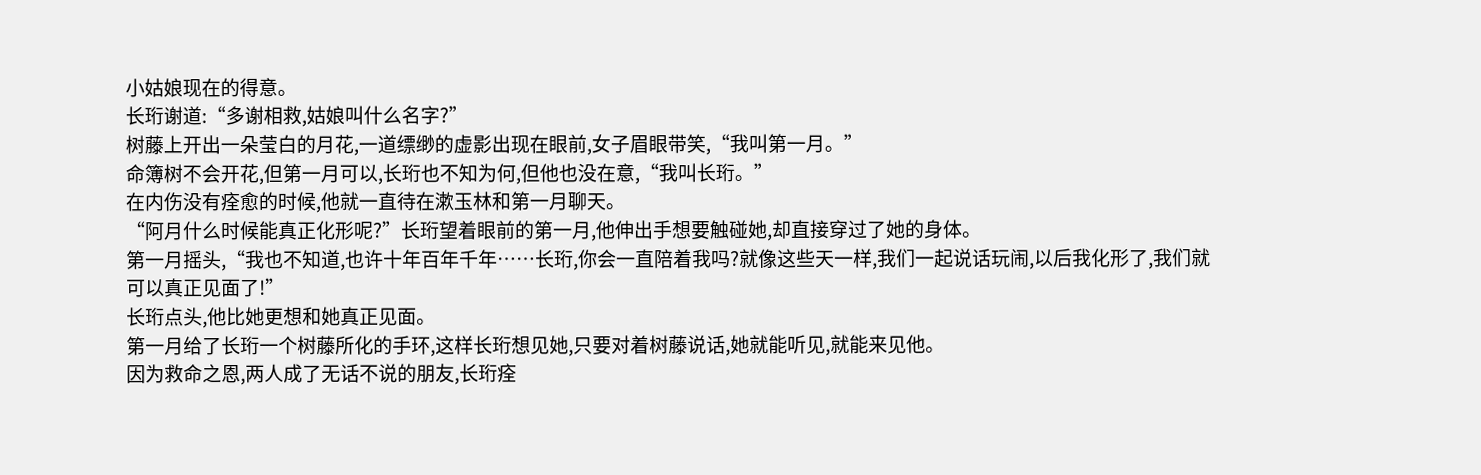小姑娘现在的得意。
长珩谢道:“多谢相救,姑娘叫什么名字?”
树藤上开出一朵莹白的月花,一道缥缈的虚影出现在眼前,女子眉眼带笑,“我叫第一月。”
命簿树不会开花,但第一月可以,长珩也不知为何,但他也没在意,“我叫长珩。”
在内伤没有痊愈的时候,他就一直待在漱玉林和第一月聊天。
“阿月什么时候能真正化形呢?”长珩望着眼前的第一月,他伸出手想要触碰她,却直接穿过了她的身体。
第一月摇头,“我也不知道,也许十年百年千年……长珩,你会一直陪着我吗?就像这些天一样,我们一起说话玩闹,以后我化形了,我们就可以真正见面了!”
长珩点头,他比她更想和她真正见面。
第一月给了长珩一个树藤所化的手环,这样长珩想见她,只要对着树藤说话,她就能听见,就能来见他。
因为救命之恩,两人成了无话不说的朋友,长珩痊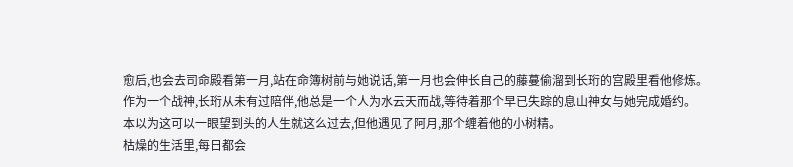愈后,也会去司命殿看第一月,站在命簿树前与她说话,第一月也会伸长自己的藤蔓偷溜到长珩的宫殿里看他修炼。
作为一个战神,长珩从未有过陪伴,他总是一个人为水云天而战,等待着那个早已失踪的息山神女与她完成婚约。
本以为这可以一眼望到头的人生就这么过去,但他遇见了阿月,那个缠着他的小树精。
枯燥的生活里,每日都会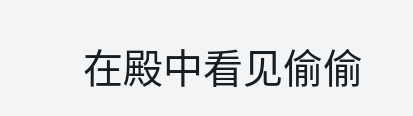在殿中看见偷偷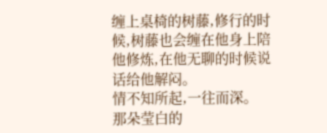缠上桌椅的树藤,修行的时候,树藤也会缠在他身上陪他修炼,在他无聊的时候说话给他解闷。
情不知所起,一往而深。
那朵莹白的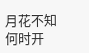月花不知何时开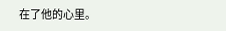在了他的心里。